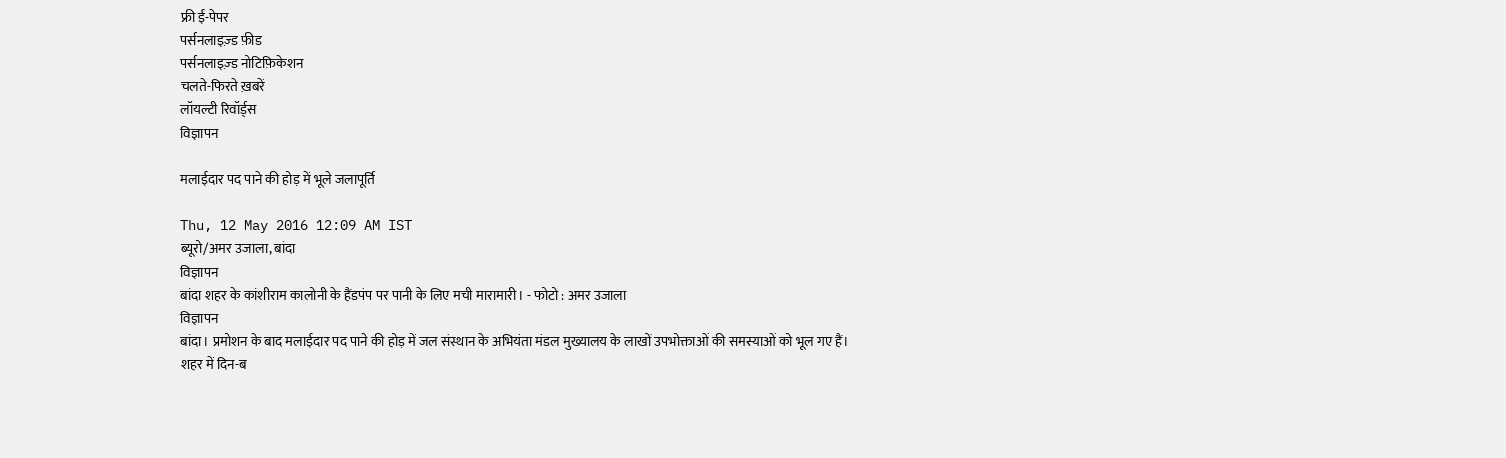फ्री ई-पेपर
पर्सनलाइज़्ड फ़ीड
पर्सनलाइज़्ड नोटिफ़िकेशन
चलते-फिरते ख़बरें
लॉयल्टी रिवॉर्ड्स
विज्ञापन

मलाईदार पद पाने की होड़ में भूले जलापूर्ति

Thu, 12 May 2016 12:09 AM IST
ब्यूरो/अमर उजाला, बांदा
विज्ञापन
बांदा शहर के कांशीराम कालोनी के हैंडपंप पर पानी के लिए मची मारामारी। - फोटो : अमर उजाला
विज्ञापन
बांदा। प्रमोशन के बाद मलाईदार पद पाने की होड़ में जल संस्थान के अभियंता मंडल मुख्यालय के लाखों उपभोक्ताओं की समस्याओं को भूल गए हैं। शहर में दिन-ब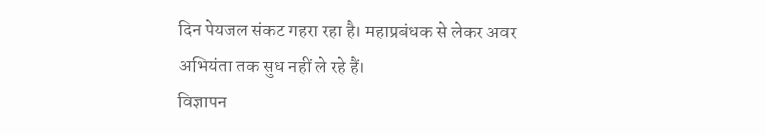दिन पेयजल संकट गहरा रहा है। महाप्रबंधक से लेकर अवर अभियंता तक सुध नहीं ले रहे हैं।
विज्ञापन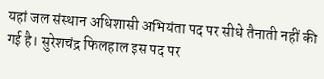यहां जल संस्थान अधिशासी अभियंता पद पर सीधे तैनाती नहीं की गई है। सुरेशचंद्र फिलहाल इस पद पर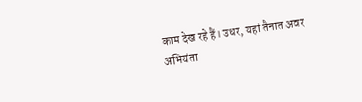काम देख रहे हैं। उधर, यहां तैनात अवर अभियंता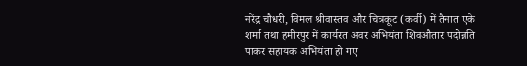नरेंद्र चौधरी, विमल श्रीवास्तव और चित्रकूट (कर्वी) में तैनात एके शर्मा तथा हमीरपुर में कार्यरत अवर अभियंता शिवऔतार पदोन्नति पाकर सहायक अभियंता हो गए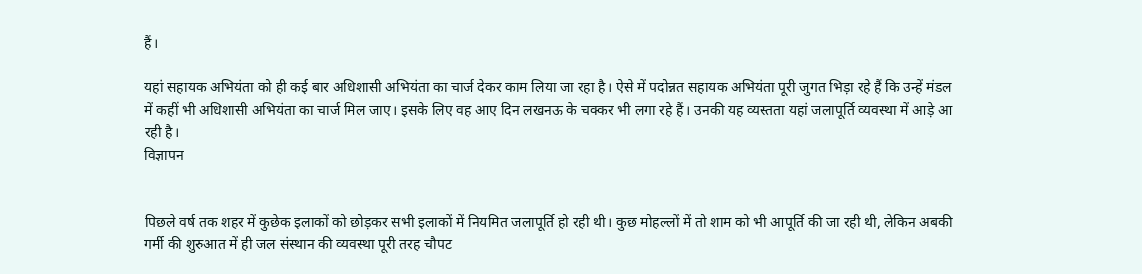हैं।

यहां सहायक अभियंता को ही कई बार अधिशासी अभियंता का चार्ज देकर काम लिया जा रहा है। ऐसे में पदोन्नत सहायक अभियंता पूरी जुगत भिड़ा रहे हैं कि उन्हें मंडल में कहीं भी अधिशासी अभियंता का चार्ज मिल जाए। इसके लिए वह आए दिन लखनऊ के चक्कर भी लगा रहे हैं। उनकी यह व्यस्तता यहां जलापूर्ति व्यवस्था में आड़े आ रही है।
विज्ञापन


पिछले वर्ष तक शहर में कुछेक इलाकों को छोड़कर सभी इलाकों में नियमित जलापूर्ति हो रही थी। कुछ मोहल्लों में तो शाम को भी आपूर्ति की जा रही थी, लेकिन अबकी गर्मी की शुरुआत में ही जल संस्थान की व्यवस्था पूरी तरह चौपट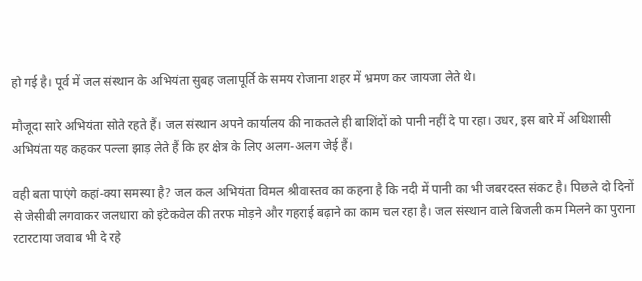हो गई है। पूर्व में जल संस्थान के अभियंता सुबह जलापूर्ति के समय रोजाना शहर में भ्रमण कर जायजा लेते थे।

मौजूदा सारे अभियंता सोते रहते हैं। जल संस्थान अपने कार्यालय की नाकतले ही बाशिंदों को पानी नहीं दे पा रहा। उधर, इस बारे में अधिशासी अभियंता यह कहकर पल्ला झाड़ लेते हैं कि हर क्षेत्र के लिए अलग-अलग जेई हैं।

वही बता पाएंगे कहां-क्या समस्या है? जल कल अभियंता विमल श्रीवास्तव का कहना है कि नदी में पानी का भी जबरदस्त संकट है। पिछले दो दिनों से जेसीबी लगवाकर जलधारा को इंटेकवेल की तरफ मोड़ने और गहराई बढ़ाने का काम चल रहा है। जल संस्थान वाले बिजली कम मिलने का पुराना रटारटाया जवाब भी दे रहे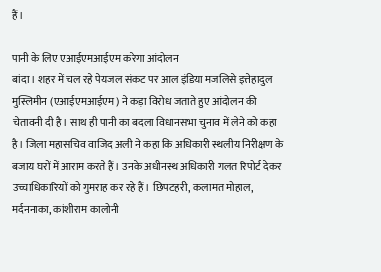हैं।

पानी के लिए एआईएमआईएम करेगा आंदोलन
बांदा। शहर में चल रहे पेयजल संकट पर आल इंडिया मजलिसे इत्तेहादुल मुस्लिमीन (एआईएमआईएम) ने कड़ा विरोध जताते हुए आंदोलन की चेतावनी दी है। साथ ही पानी का बदला विधानसभा चुनाव में लेने को कहा है। जिला महासचिव वाजिद अली ने कहा कि अधिकारी स्थलीय निरीक्षण के बजाय घरों में आराम करते हैं। उनके अधीनस्थ अधिकारी गलत रिपोर्ट देकर उच्चाधिकारियों को गुमराह कर रहे हैं। छिपटहरी, कलामत मोहाल, मर्दननाका, कांशीराम कालोनी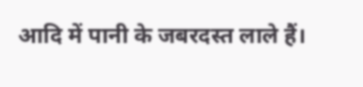आदि में पानी के जबरदस्त लाले हैं।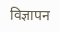विज्ञापन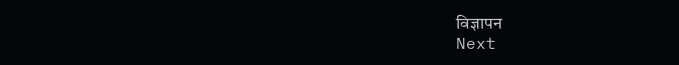विज्ञापन
Next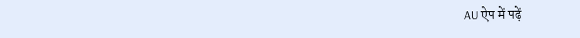AU ऐप में पढ़ें